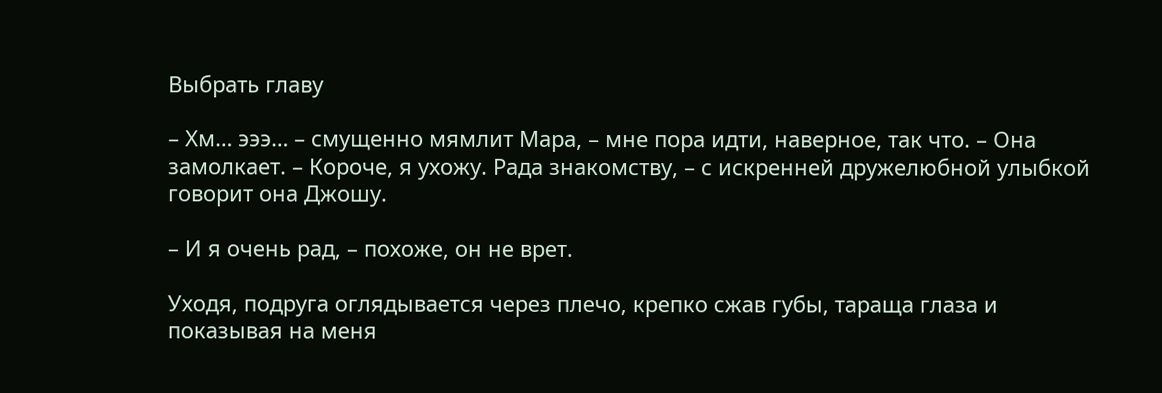Выбрать главу

– Хм… эээ… – смущенно мямлит Мара, – мне пора идти, наверное, так что. – Она замолкает. – Короче, я ухожу. Рада знакомству, – с искренней дружелюбной улыбкой говорит она Джошу.

– И я очень рад, – похоже, он не врет.

Уходя, подруга оглядывается через плечо, крепко сжав губы, тараща глаза и показывая на меня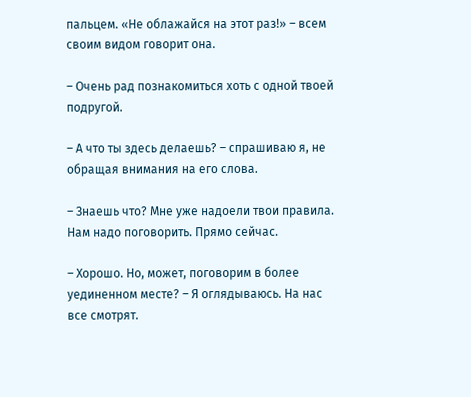пальцем. «Не облажайся на этот раз!» – всем своим видом говорит она.

– Очень рад познакомиться хоть с одной твоей подругой.

– А что ты здесь делаешь? – спрашиваю я, не обращая внимания на его слова.

– Знаешь что? Мне уже надоели твои правила. Нам надо поговорить. Прямо сейчас.

– Хорошо. Но, может, поговорим в более уединенном месте? – Я оглядываюсь. На нас все смотрят.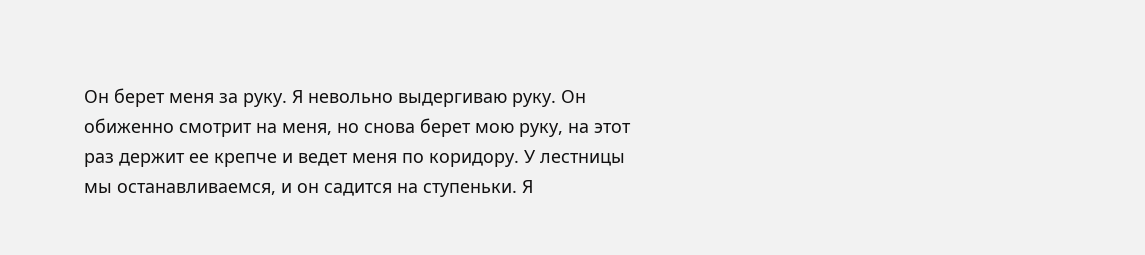Он берет меня за руку. Я невольно выдергиваю руку. Он обиженно смотрит на меня, но снова берет мою руку, на этот раз держит ее крепче и ведет меня по коридору. У лестницы мы останавливаемся, и он садится на ступеньки. Я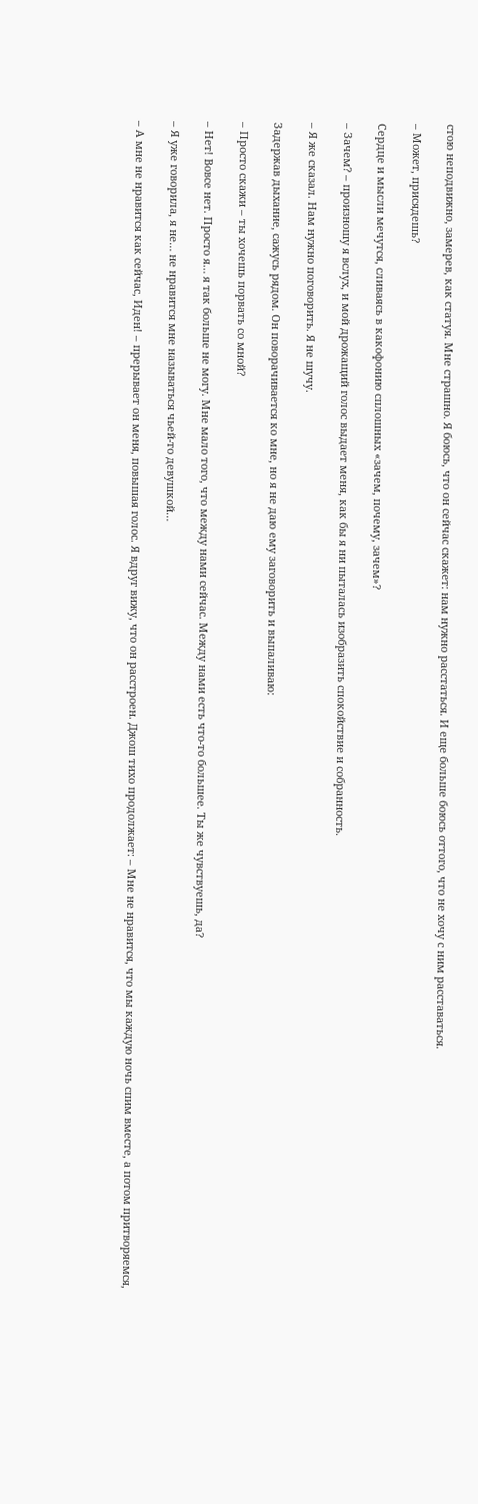стою неподвижно, замерев, как статуя. Мне страшно. Я боюсь, что он сейчас скажет: нам нужно расстаться. И еще больше боюсь оттого, что не хочу с ним расставаться.

– Может, присядешь?

Сердце и мысли мечутся, сливаясь в какофонию сплошных «зачем, почему, зачем»?

– Зачем? – произношу я вслух, и мой дрожащий голос выдает меня, как бы я ни пыталась изобразить спокойствие и собранность.

– Я же сказал. Нам нужно поговорить. Я не шучу.

Задержав дыхание, сажусь рядом. Он поворачивается ко мне, но я не даю ему заговорить и выпаливаю:

– Просто скажи – ты хочешь порвать со мной?

– Нет! Вовсе нет. Просто я… я так больше не могу. Мне мало того, что между нами сейчас. Между нами есть что-то большее. Ты же чувствуешь, да?

– Я уже говорила, я не… не нравится мне называться чьей-то девушкой…

– А мне не нравится как сейчас, Иден! – прерывает он меня, повышая голос. Я вдруг вижу, что он расстроен. Джош тихо продолжает: – Мне не нравится, что мы каждую ночь спим вместе, а потом притворяемся,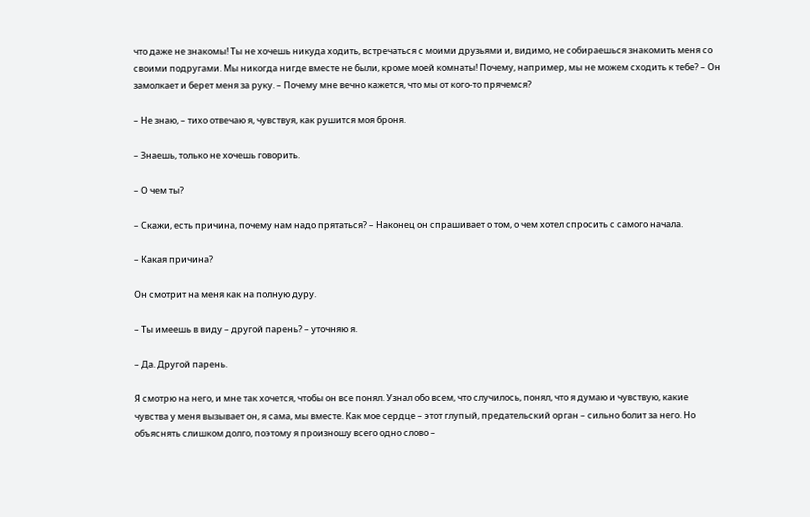что даже не знакомы! Ты не хочешь никуда ходить, встречаться с моими друзьями и, видимо, не собираешься знакомить меня со своими подругами. Мы никогда нигде вместе не были, кроме моей комнаты! Почему, например, мы не можем сходить к тебе? – Он замолкает и берет меня за руку. – Почему мне вечно кажется, что мы от кого-то прячемся?

– Не знаю, – тихо отвечаю я, чувствуя, как рушится моя броня.

– Знаешь, только не хочешь говорить.

– О чем ты?

– Скажи, есть причина, почему нам надо прятаться? – Наконец он спрашивает о том, о чем хотел спросить с самого начала.

– Какая причина?

Он смотрит на меня как на полную дуру.

– Ты имеешь в виду – другой парень? – уточняю я.

– Да. Другой парень.

Я смотрю на него, и мне так хочется, чтобы он все понял. Узнал обо всем, что случилось, понял, что я думаю и чувствую, какие чувства у меня вызывает он, я сама, мы вместе. Как мое сердце – этот глупый, предательский орган – сильно болит за него. Но объяснять слишком долго, поэтому я произношу всего одно слово –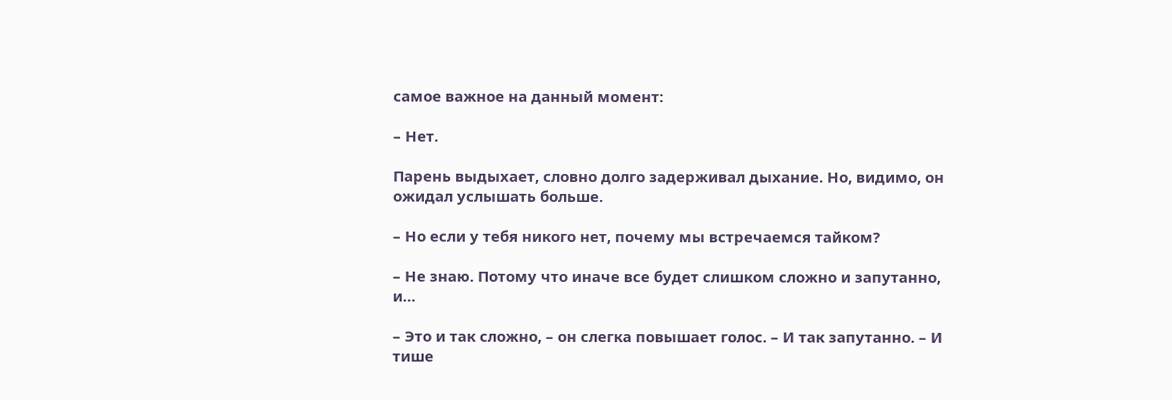самое важное на данный момент:

– Нет.

Парень выдыхает, словно долго задерживал дыхание. Но, видимо, он ожидал услышать больше.

– Но если у тебя никого нет, почему мы встречаемся тайком?

– Не знаю. Потому что иначе все будет слишком сложно и запутанно, и…

– Это и так сложно, – он слегка повышает голос. – И так запутанно. – И тише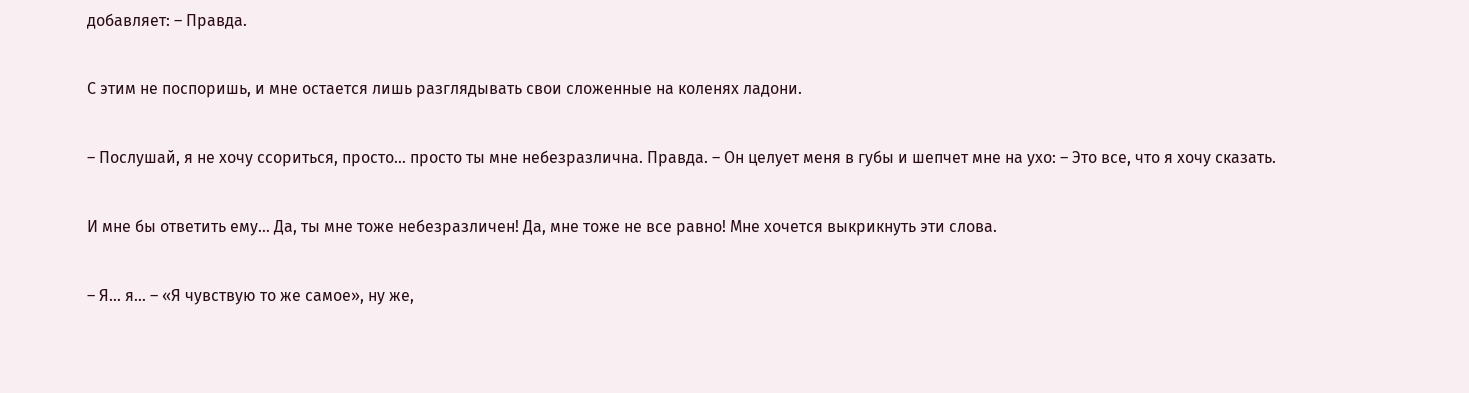добавляет: – Правда.

С этим не поспоришь, и мне остается лишь разглядывать свои сложенные на коленях ладони.

– Послушай, я не хочу ссориться, просто… просто ты мне небезразлична. Правда. – Он целует меня в губы и шепчет мне на ухо: – Это все, что я хочу сказать.

И мне бы ответить ему… Да, ты мне тоже небезразличен! Да, мне тоже не все равно! Мне хочется выкрикнуть эти слова.

– Я… я… – «Я чувствую то же самое», ну же,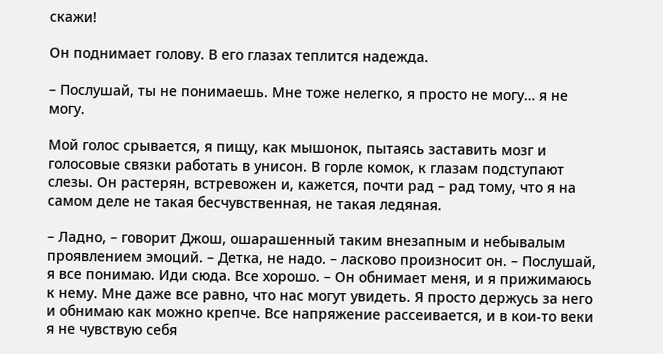скажи!

Он поднимает голову. В его глазах теплится надежда.

– Послушай, ты не понимаешь. Мне тоже нелегко, я просто не могу… я не могу.

Мой голос срывается, я пищу, как мышонок, пытаясь заставить мозг и голосовые связки работать в унисон. В горле комок, к глазам подступают слезы. Он растерян, встревожен и, кажется, почти рад – рад тому, что я на самом деле не такая бесчувственная, не такая ледяная.

– Ладно, – говорит Джош, ошарашенный таким внезапным и небывалым проявлением эмоций. – Детка, не надо. – ласково произносит он. – Послушай, я все понимаю. Иди сюда. Все хорошо. – Он обнимает меня, и я прижимаюсь к нему. Мне даже все равно, что нас могут увидеть. Я просто держусь за него и обнимаю как можно крепче. Все напряжение рассеивается, и в кои-то веки я не чувствую себя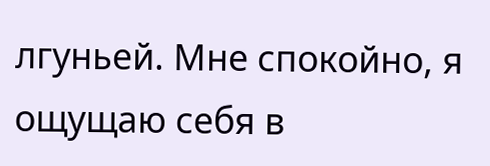лгуньей. Мне спокойно, я ощущаю себя в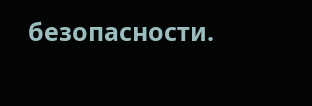безопасности.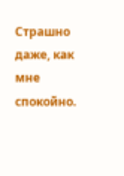Страшно даже, как мне спокойно.